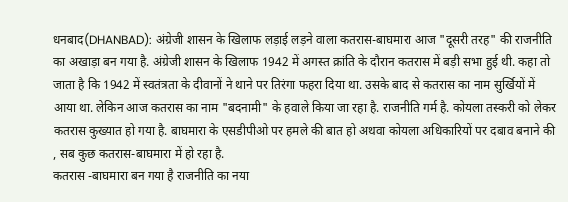धनबाद(DHANBAD): अंग्रेजी शासन के खिलाफ लड़ाई लड़ने वाला कतरास-बाघमारा आज "दूसरी तरह" की राजनीति का अखाड़ा बन गया है. अंग्रेजी शासन के खिलाफ 1942 में अगस्त क्रांति के दौरान कतरास में बड़ी सभा हुई थी. कहा तो जाता है कि 1942 में स्वतंत्रता के दीवानों ने थाने पर तिरंगा फहरा दिया था. उसके बाद से कतरास का नाम सुर्खियों में आया था. लेकिन आज कतरास का नाम "बदनामी" के हवाले किया जा रहा है. राजनीति गर्म है. कोयला तस्करी को लेकर कतरास कुख्यात हो गया है. बाघमारा के एसडीपीओ पर हमले की बात हो अथवा कोयला अधिकारियों पर दबाव बनाने की , सब कुछ कतरास-बाघमारा में हो रहा है.
कतरास -बाघमारा बन गया है राजनीति का नया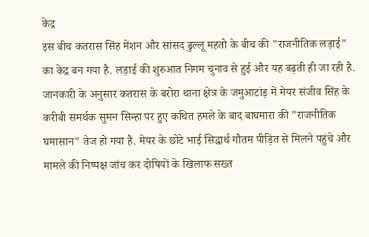केंद्र
इस बीच कतरास सिंह मेंशन और सांसद ढुल्लू महतो के बीच की "राजनीतिक लड़ाई" का केंद्र बन गया है. लड़ाई की शुरुआत निगम चुनाव से हुई और यह बढ़ती ही जा रही है. जानकारी के अनुसार कतरास के बरोरा थाना क्षेत्र के जमुआटांड़ में मेयर संजीव सिंह के करीबी समर्थक सुमन सिन्हा पर हुए कथित हमले के बाद बाघमारा की "राजनीतिक घमासान" तेज हो गया है. मेयर के छोटे भाई सिद्धार्थ गौतम पीड़ित से मिलने पहुंचे और मामले की निष्पक्ष जांच कर दोषियों के खिलाफ सख्त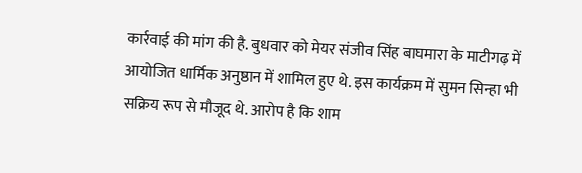कार्रवाई की मांग की है. बुधवार को मेयर संजीव सिंह बाघमारा के माटीगढ़ में आयोजित धार्मिक अनुष्ठान में शामिल हुए थे. इस कार्यक्रम में सुमन सिन्हा भी सक्रिय रूप से मौजूद थे. आरोप है कि शाम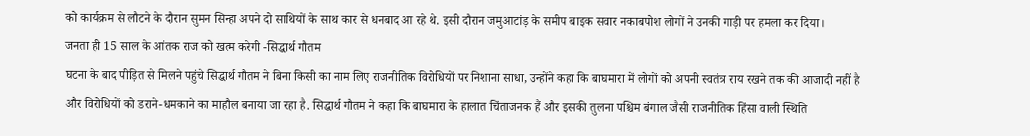को कार्यक्रम से लौटने के दौरान सुमन सिन्हा अपने दो साथियों के साथ कार से धनबाद आ रहे थे. इसी दौरान जमुआटांड़ के समीप बाइक सवार नकाबपोश लोगों ने उनकी गाड़ी पर हमला कर दिया।
जनता ही 15 साल के आंतक राज को खत्म करेगी -सिद्धार्थ गौतम
घटना के बाद पीड़ित से मिलने पहुंचे सिद्धार्थ गौतम ने बिना किसी का नाम लिए राजनीतिक विरोधियों पर निशाना साधा, उन्होंने कहा कि बाघमारा में लोगों को अपनी स्वतंत्र राय रखने तक की आजादी नहीं है और विरोधियों को डराने-धमकाने का माहौल बनाया जा रहा है. सिद्धार्थ गौतम ने कहा कि बाघमारा के हालात चिंताजनक हैं और इसकी तुलना पश्चिम बंगाल जैसी राजनीतिक हिंसा वाली स्थिति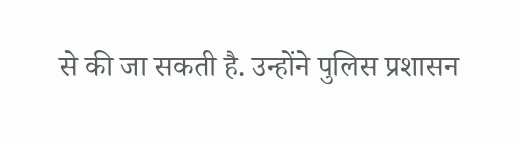से की जा सकती है. उन्होंने पुलिस प्रशासन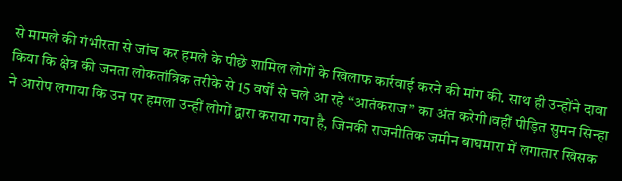से मामले की गंभीरता से जांच कर हमले के पीछे शामिल लोगों के खिलाफ कार्रवाई करने की मांग की. साथ ही उन्होंने दावा किया कि क्षेत्र की जनता लोकतांत्रिक तरीके से 15 वर्षों से चले आ रहे “आतंकराज” का अंत करेगी।वहीं पीड़ित सुमन सिन्हा ने आरोप लगाया कि उन पर हमला उन्हीं लोगों द्वारा कराया गया है, जिनकी राजनीतिक जमीन बाघमारा में लगातार खिसक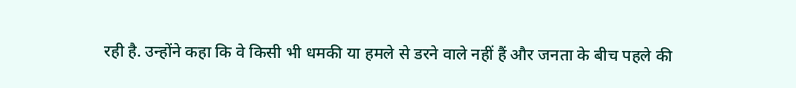रही है. उन्होंने कहा कि वे किसी भी धमकी या हमले से डरने वाले नहीं हैं और जनता के बीच पहले की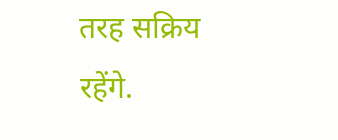तरह सक्रिय रहेंगे.